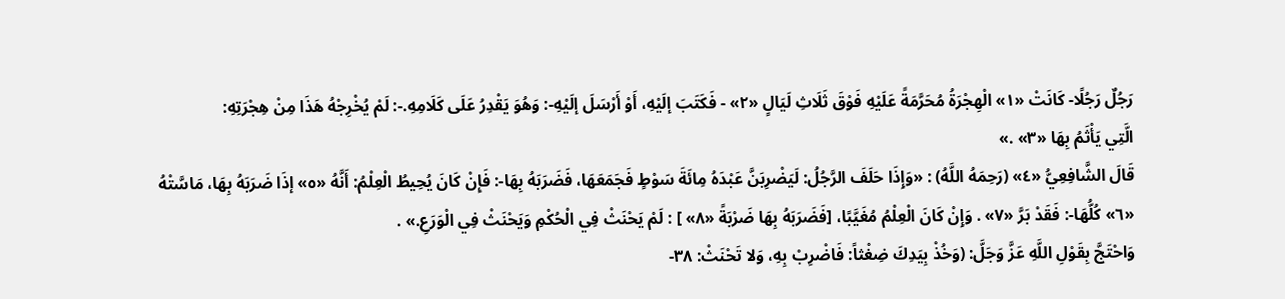رَجُلٌ رَجُلًا- كَانَتْ «١» الْهِجْرَةُ مُحَرَّمَةً عَلَيْهِ فَوْقَ ثَلَاثِ لَيَالٍ «٢» - فَكَتَبَ إلَيْهِ، أَوْ أَرْسَلَ إلَيْهِ-: وَهُوَ يَقْدِرُ عَلَى كَلَامِهِ.-: لَمْ يُخْرِجْهُ هَذَا مِنْ هِجْرَتِهِ:
الَّتِي يَأْثَمُ بِهَا «٣» .»
قَالَ الشَّافِعِيُّ «٤» (رَحِمَهُ اللَّهُ) : «وَإِذَا حَلَفَ الرَّجُلُ: لَيَضْرِبَنَّ عَبْدَهُ مِائَةَ سَوْطٍ فَجَمَعَهَا، فَضَرَبَهُ بِهَا-: فَإِنْ كَانَ يُحِيطُ الْعِلْمُ: أَنَّهُ «٥» إذَا ضَرَبَهُ بِهَا، مَاسَّتْهُ «٦» كُلُّهَا-: فَقَدْ بَرَّ «٧» . وَإِنْ كَانَ الْعِلْمُ مُغَيَّبًا، [فَضَرَبَهُ بِهَا ضَرْبَةً «٨» ] : لَمْ يَحْنَثْ فِي الْحُكْمِ وَيَحْنَثْ فِي الْوَرَعِ.» .
وَاحْتَجَّ بِقَوْلِ اللَّهِ عَزَّ وَجَلَّ: (وَخُذْ بِيَدِكَ ضِغْثاً: فَاضْرِبْ بِهِ، وَلا تَحْنَثْ: ٣٨-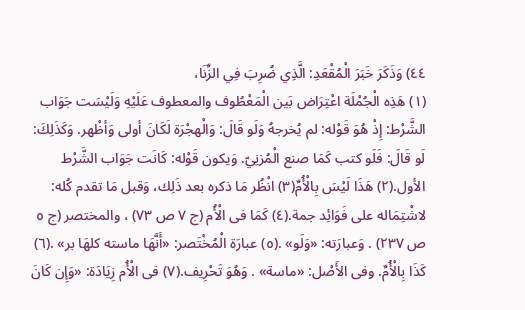٤٤) وَذَكَرَ خَبَرَ الْمُقْعَدِ: الَّذِي ضُرِبَ فِي الزِّنَا،
(١) هَذِه الْجُمْلَة اعْتِرَاض بَين الْمَعْطُوف والمعطوف عَلَيْهِ وَلَيْسَت جَوَاب الشَّرْط: إِذْ هُوَ قَوْله: لم يُخرجهُ وَلَو قَالَ: وَالْهجْرَة لَكَانَ أولى وَأظْهر. وَكَذَلِكَ: لَو قَالَ: فَلَو كتب كَمَا صنع الْمُزنِيّ. وَيكون قَوْله: كَانَت جَوَاب الشَّرْط الأول.(٢) هَذَا لَيْسَ بِالْأُمِّ(٣) انْظُر مَا ذكره بعد ذَلِك، وَقبل مَا تقدم كُله: لاشْتِمَاله على فَوَائِد جمة.(٤) كَمَا فى الْأُم (ج ٧ ص ٧٣) ، والمختصر (ج ٥ ص ٢٣٧) . وَعبارَته: «وَلَو» .(٥) عبارَة الْمُخْتَصر: «أَنَّهَا ماسته كلهَا بر» .(٦) كَذَا بِالْأُمِّ. وفى الأَصْل: «ماسة» . وَهُوَ تَحْرِيف.(٧) فى الْأُم زِيَادَة: «وَإِن كَانَ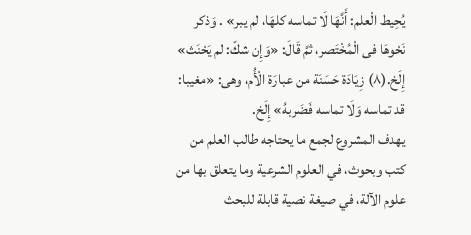يُحِيط الْعلم: أَنَّهَا لَا تماسه كلهَا، لم يبر» . وَذكر نَحْوهَا فى الْمُخْتَصر، ثمَّ قَالَ: «وَإِن شكّ: لم يَحْنَث» إِلَخ.(٨) زِيَادَة حَسَنَة من عبارَة الْأُم، وهى: «مغيبا: قد تماسه وَلَا تماسه فَضَربهُ» إِلَخ.
يهدف المشروع لجمع ما يحتاجه طالب العلم من كتب وبحوث، في العلوم الشرعية وما يتعلق بها من علوم الآلة، في صيغة نصية قابلة للبحث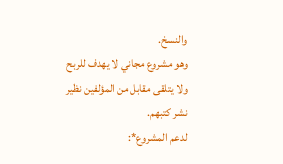والنسخ.
وهو مشروع مجاني لا يهدف للربح ولا يتلقى مقابل من المؤلفين نظير نشر كتبهم.
لدعم المشروع*: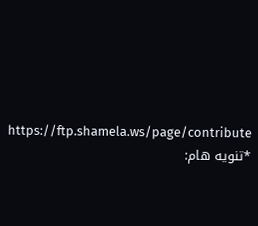https://ftp.shamela.ws/page/contribute
*تنويه هام: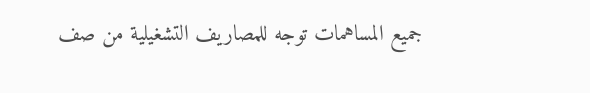جميع المساهمات توجه للمصاريف التشغيلية من صف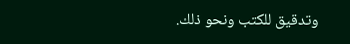وتدقيق للكتب ونحو ذلك.